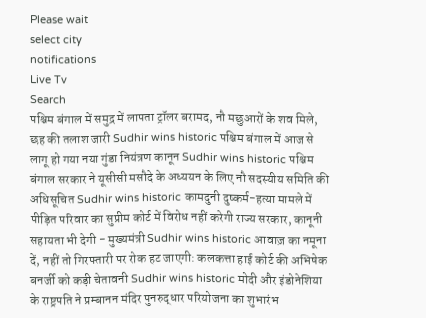Please wait
select city
notifications
Live Tv
Search
पश्चिम बंगाल में समुद्र में लापता ट्रॉलर बरामद, नौ मछुआरों के शव मिले, छह की तलाश जारी Sudhir wins historic पश्चिम बंगाल में आज से लागू हो गया नया गुंडा नियंत्रण कानून Sudhir wins historic पश्चिम बंगाल सरकार ने यूसीसी मसौदे के अध्ययन के लिए नौ सदस्यीय समिति की अधिसूचित Sudhir wins historic कामदुनी दुष्कर्म-हत्या मामले में पीड़ित परिवार का सुप्रीम कोर्ट में विरोध नहीं करेगी राज्य सरकार, कानूनी सहायता भी देगी - मुख्यमंत्री Sudhir wins historic आवाज़ का नमूना दें, नहीं तो गिरफ्तारी पर रोक हट जाएगी: कलकत्ता हाई कोर्ट की अभिषेक बनर्जी को कड़ी चेतावनी Sudhir wins historic मोदी और इंडोनेशिया के राष्ट्रपति ने प्रम्बानन मंदिर पुनरुद्धार परियोजना का शुभारंभ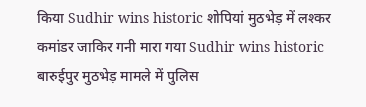किया Sudhir wins historic शोपियां मुठभेड़ में लश्कर कमांडर जाकिर गनी मारा गया Sudhir wins historic बारुईपुर मुठभेड़ मामले में पुलिस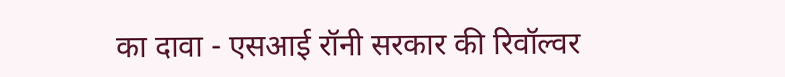का दावा - एसआई रॉनी सरकार की रिवॉल्वर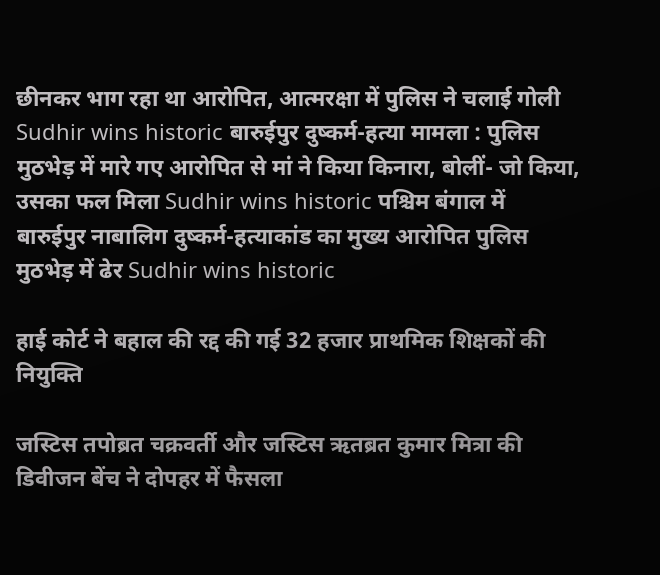छीनकर भाग रहा था आरोपित, आत्मरक्षा में पुलिस ने चलाई गोली Sudhir wins historic बारुईपुर दुष्कर्म-हत्या मामला : पुलिस मुठभेड़ में मारे गए आरोपित से मां ने किया किनारा, बोलीं- जो किया, उसका फल मिला Sudhir wins historic पश्चिम बंगाल में बारुईपुर नाबालिग दुष्कर्म-हत्याकांड का मुख्य आरोपित पुलिस मुठभेड़ में ढेर Sudhir wins historic

हाई कोर्ट ने बहाल की रद्द की गई 32 हजार प्राथमिक शिक्षकों की नियुक्ति

जस्टिस तपोब्रत चक्रवर्ती और जस्टिस ऋतब्रत कुमार मित्रा की डिवीजन बेंच ने दोपहर में फैसला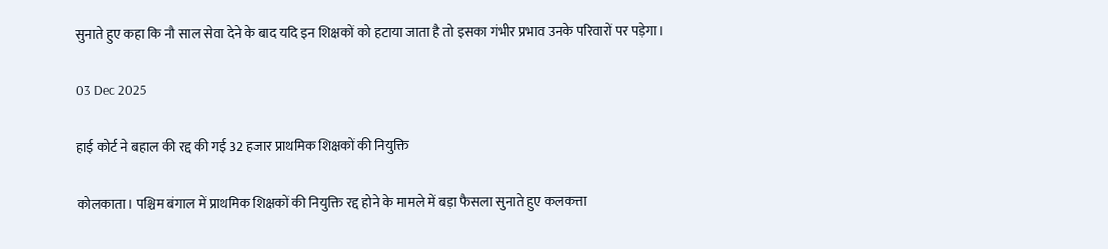सुनाते हुए कहा कि नौ साल सेवा देने के बाद यदि इन शिक्षकों को हटाया जाता है तो इसका गंभीर प्रभाव उनके परिवारों पर पड़ेगा।

03 Dec 2025

हाई कोर्ट ने बहाल की रद्द की गई 32 हजार प्राथमिक शिक्षकों की नियुक्ति

कोलकाता। पश्चिम बंगाल में प्राथमिक शिक्षकों की नियुक्ति रद्द होने के मामले में बड़ा फैसला सुनाते हुए कलकत्ता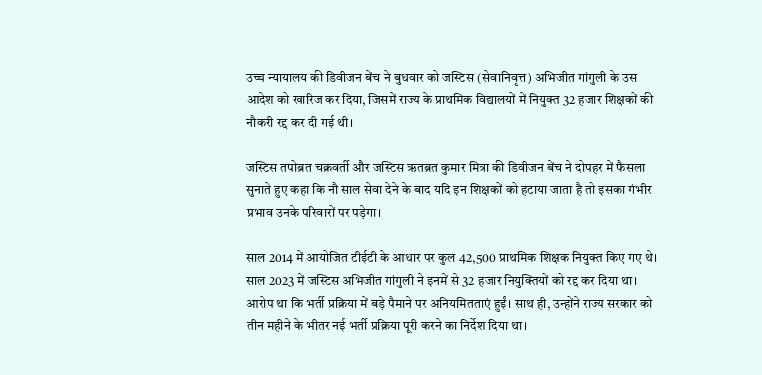उच्च न्यायालय की डिवीजन बेंच ने बुधवार को जस्टिस (सेवानिवृत्त) अभिजीत गांगुली के उस आदेश को खारिज कर दिया, जिसमें राज्य के प्राथमिक विद्यालयों में नियुक्त 32 हजार शिक्षकों की नौकरी रद्द कर दी गई थी।

जस्टिस तपोब्रत चक्रवर्ती और जस्टिस ऋतब्रत कुमार मित्रा की डिवीजन बेंच ने दोपहर में फैसला सुनाते हुए कहा कि नौ साल सेवा देने के बाद यदि इन शिक्षकों को हटाया जाता है तो इसका गंभीर प्रभाव उनके परिवारों पर पड़ेगा।

साल 2014 में आयोजित टीईटी के आधार पर कुल 42,500 प्राथमिक शिक्षक नियुक्त किए गए थे। साल 2023 में जस्टिस अभिजीत गांगुली ने इनमें से 32 हजार नियुक्तियों को रद्द कर दिया था। आरोप था कि भर्ती प्रक्रिया में बड़े पैमाने पर अनियमितताएं हुईं। साथ ही, उन्होंने राज्य सरकार को तीन महीने के भीतर नई भर्ती प्रक्रिया पूरी करने का निर्देश दिया था।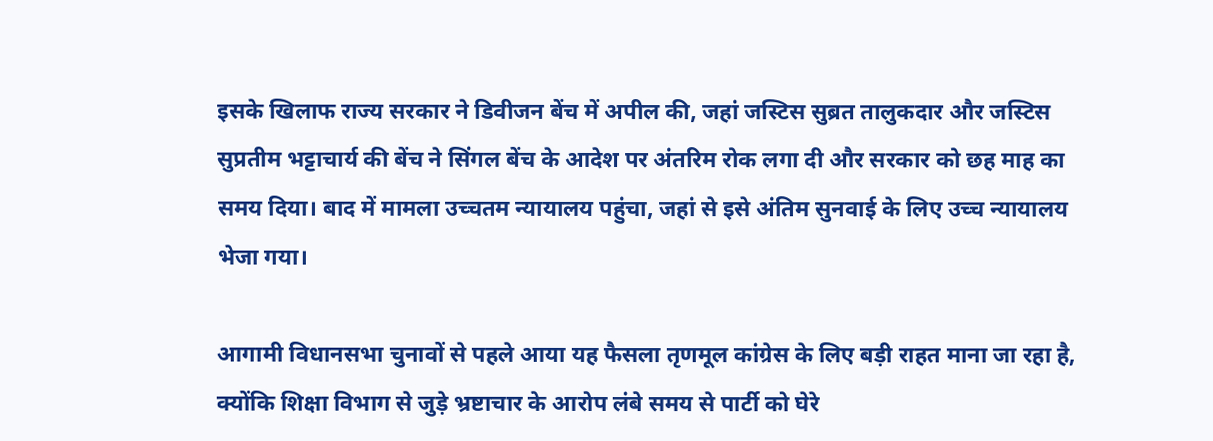इसके खिलाफ राज्य सरकार ने डिवीजन बेंच में अपील की, जहां जस्टिस सुब्रत तालुकदार और जस्टिस सुप्रतीम भट्टाचार्य की बेंच ने सिंगल बेंच के आदेश पर अंतरिम रोक लगा दी और सरकार को छह माह का समय दिया। बाद में मामला उच्चतम न्यायालय पहुंचा, जहां से इसे अंतिम सुनवाई के लिए उच्च न्यायालय भेजा गया।

आगामी विधानसभा चुनावों से पहले आया यह फैसला तृणमूल कांग्रेस के लिए बड़ी राहत माना जा रहा है, क्योंकि शिक्षा विभाग से जुड़े भ्रष्टाचार के आरोप लंबे समय से पार्टी को घेरे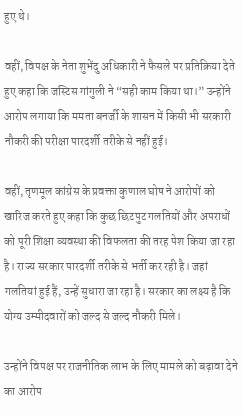हुए थे।

वहीं, विपक्ष के नेता शुभेंदु अधिकारी ने फैसले पर प्रतिक्रिया देते हुए कहा कि जस्टिस गांगुली ने “सही काम किया था।” उन्होंने आरोप लगाया कि ममता बनर्जी के शासन में किसी भी सरकारी नौकरी की परीक्षा पारदर्शी तरीके से नहीं हुई।

वहीं, तृणमूल कांग्रेस के प्रवक्ता कुणाल घोष ने आरोपों को खारिज करते हुए कहा कि कुछ छिटपुट गलतियों और अपराधों को पूरी शिक्षा व्यवस्था की विफलता की तरह पेश किया जा रहा है। राज्य सरकार पारदर्शी तरीके से भर्ती कर रही है। जहां गलतियां हुई हैं, उन्हें सुधारा जा रहा है। सरकार का लक्ष्य है कि योग्य उम्मीदवारों को जल्द से जल्द नौकरी मिले।

उन्होंने विपक्ष पर राजनीतिक लाभ के लिए मामले को बढ़ावा देने का आरोप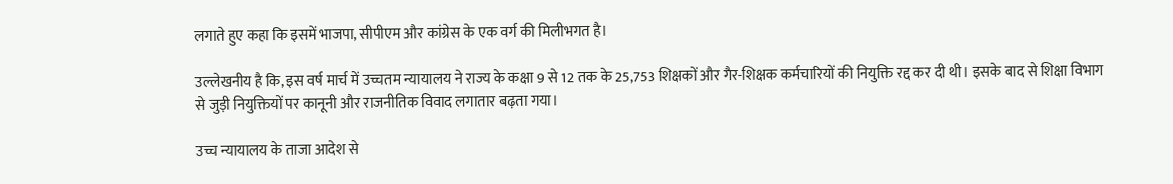लगाते हुए कहा कि इसमें भाजपा, सीपीएम और कांग्रेस के एक वर्ग की मिलीभगत है।

उल्लेखनीय है कि, इस वर्ष मार्च में उच्चतम न्यायालय ने राज्य के कक्षा 9 से 12 तक के 25,753 शिक्षकों और गैर-शिक्षक कर्मचारियों की नियुक्ति रद्द कर दी थी। इसके बाद से शिक्षा विभाग से जुड़ी नियुक्तियों पर कानूनी और राजनीतिक विवाद लगातार बढ़ता गया।

उच्च न्यायालय के ताजा आदेश से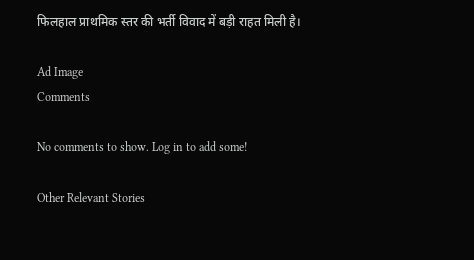फिलहाल प्राथमिक स्तर की भर्ती विवाद में बड़ी राहत मिली है।

Ad Image
Comments

No comments to show. Log in to add some!

Other Relevant Stories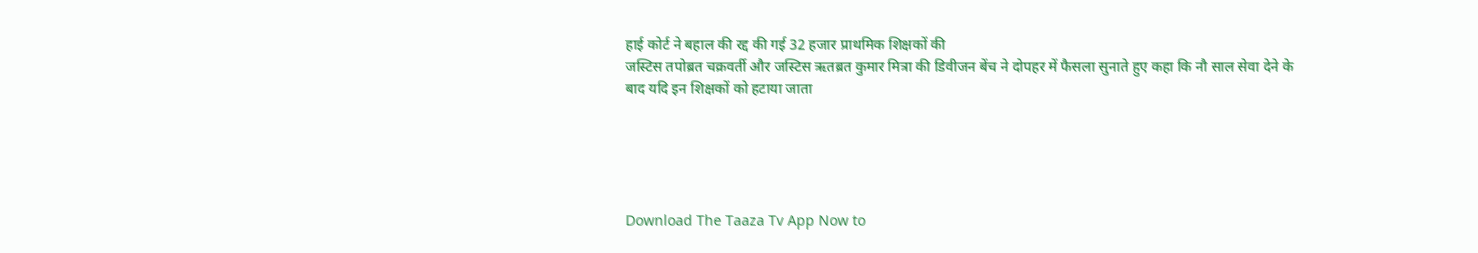हाई कोर्ट ने बहाल की रद्द की गई 32 हजार प्राथमिक शिक्षकों की
जस्टिस तपोब्रत चक्रवर्ती और जस्टिस ऋतब्रत कुमार मित्रा की डिवीजन बेंच ने दोपहर में फैसला सुनाते हुए कहा कि नौ साल सेवा देने के बाद यदि इन शिक्षकों को हटाया जाता





Download The Taaza Tv App Now to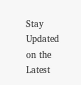Stay Updated on the Latest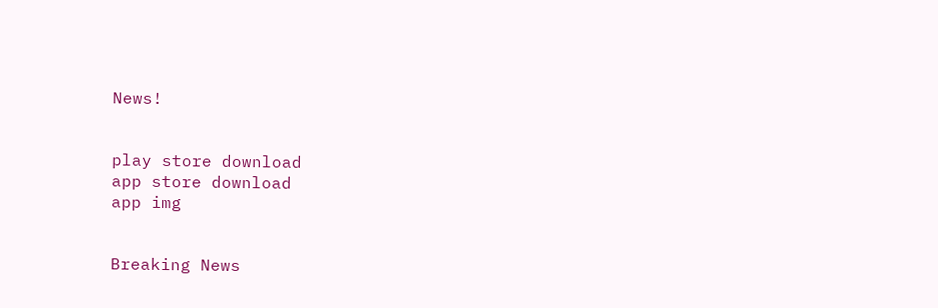News!


play store download
app store download
app img


Breaking News